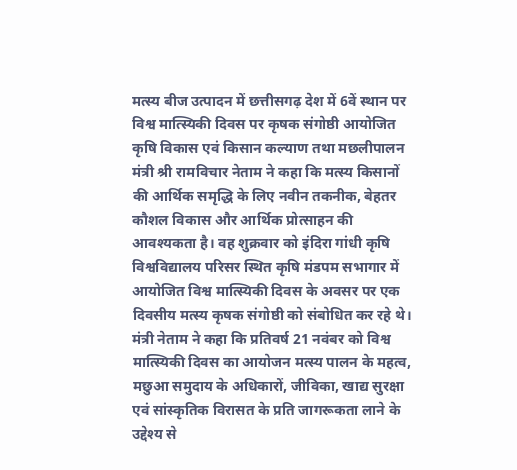मत्स्य बीज उत्पादन में छत्तीसगढ़ देश में 6वें स्थान पर
विश्व मात्स्यिकी दिवस पर कृषक संगोष्ठी आयोजित
कृषि विकास एवं किसान कल्याण तथा मछलीपालन मंत्री श्री रामविचार नेताम ने कहा कि मत्स्य किसानों की आर्थिक समृद्धि के लिए नवीन तकनीक, बेहतर कौशल विकास और आर्थिक प्रोत्साहन की आवश्यकता है। वह शुक्रवार को इंदिरा गांधी कृषि विश्वविद्यालय परिसर स्थित कृषि मंडपम सभागार में आयोजित विश्व मात्स्यिकी दिवस के अवसर पर एक दिवसीय मत्स्य कृषक संगोष्ठी को संबोधित कर रहे थे।
मंत्री नेताम ने कहा कि प्रतिवर्ष 21 नवंबर को विश्व मात्स्यिकी दिवस का आयोजन मत्स्य पालन के महत्व, मछुआ समुदाय के अधिकारों, जीविका, खाद्य सुरक्षा एवं सांस्कृतिक विरासत के प्रति जागरूकता लाने के उद्देश्य से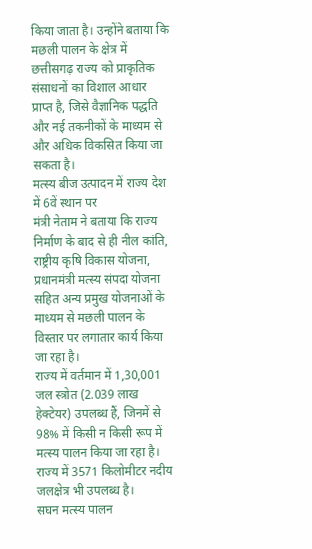किया जाता है। उन्होंने बताया कि मछली पालन के क्षेत्र में छत्तीसगढ़ राज्य को प्राकृतिक संसाधनों का विशाल आधार प्राप्त है, जिसे वैज्ञानिक पद्धति और नई तकनीकों के माध्यम से और अधिक विकसित किया जा सकता है।
मत्स्य बीज उत्पादन में राज्य देश में 6वें स्थान पर
मंत्री नेताम ने बताया कि राज्य निर्माण के बाद से ही नील कांति, राष्ट्रीय कृषि विकास योजना, प्रधानमंत्री मत्स्य संपदा योजना सहित अन्य प्रमुख योजनाओं के माध्यम से मछली पालन के विस्तार पर लगातार कार्य किया जा रहा है।
राज्य में वर्तमान में 1,30,001 जल स्त्रोत (2.039 लाख हेक्टेयर) उपलब्ध हैं, जिनमें से 98% में किसी न किसी रूप में मत्स्य पालन किया जा रहा है। राज्य में 3571 किलोमीटर नदीय जलक्षेत्र भी उपलब्ध है।
सघन मत्स्य पालन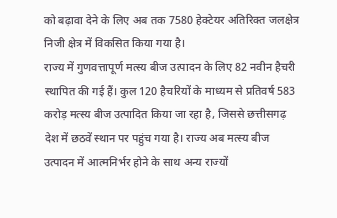को बढ़ावा देने के लिए अब तक 7580 हेक्टेयर अतिरिक्त जलक्षेत्र निजी क्षेत्र में विकसित किया गया है।
राज्य में गुणवत्तापूर्ण मत्स्य बीज उत्पादन के लिए 82 नवीन हैचरी स्थापित की गई हैं। कुल 120 हैचरियों के माध्यम से प्रतिवर्ष 583 करोड़ मत्स्य बीज उत्पादित किया जा रहा है, जिससे छत्तीसगढ़ देश में छठवें स्थान पर पहुंच गया है। राज्य अब मत्स्य बीज उत्पादन में आत्मनिर्भर होने के साथ अन्य राज्यों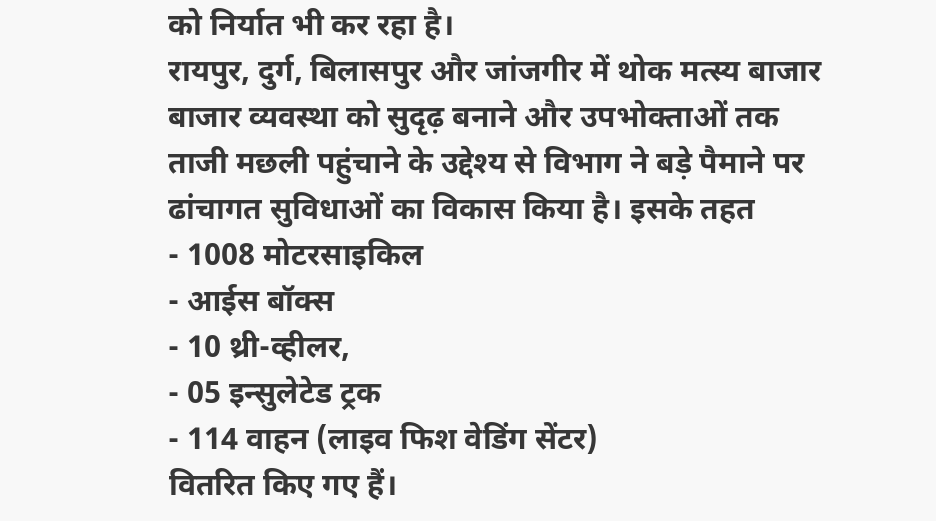को निर्यात भी कर रहा है।
रायपुर, दुर्ग, बिलासपुर और जांजगीर में थोक मत्स्य बाजार
बाजार व्यवस्था को सुदृढ़ बनाने और उपभोक्ताओं तक ताजी मछली पहुंचाने के उद्देश्य से विभाग ने बड़े पैमाने पर ढांचागत सुविधाओं का विकास किया है। इसके तहत
- 1008 मोटरसाइकिल
- आईस बॉक्स
- 10 थ्री-व्हीलर,
- 05 इन्सुलेटेड ट्रक
- 114 वाहन (लाइव फिश वेडिंग सेंटर)
वितरित किए गए हैं।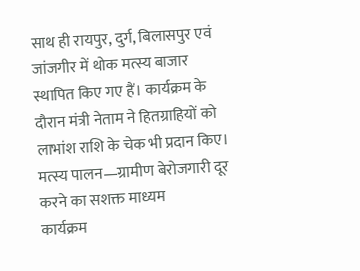साथ ही रायपुर, दुर्ग, बिलासपुर एवं जांजगीर में थोक मत्स्य बाजार स्थापित किए गए हैं। कार्यक्रम के दौरान मंत्री नेताम ने हितग्राहियों को लाभांश राशि के चेक भी प्रदान किए।
मत्स्य पालन—ग्रामीण बेरोजगारी दूर करने का सशक्त माध्यम
कार्यक्रम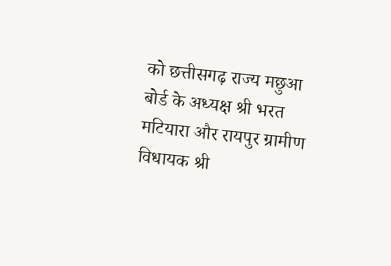को छत्तीसगढ़ राज्य मछुआ बोर्ड के अध्यक्ष श्री भरत मटियारा और रायपुर ग्रामीण विधायक श्री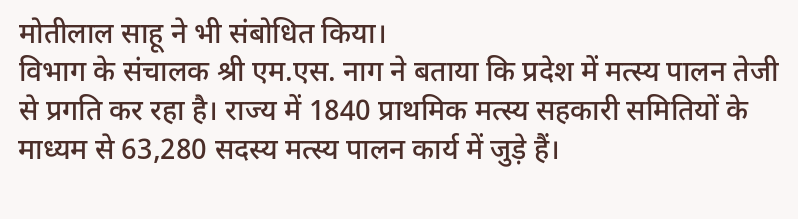मोतीलाल साहू ने भी संबोधित किया।
विभाग के संचालक श्री एम.एस. नाग ने बताया कि प्रदेश में मत्स्य पालन तेजी से प्रगति कर रहा है। राज्य में 1840 प्राथमिक मत्स्य सहकारी समितियों के माध्यम से 63,280 सदस्य मत्स्य पालन कार्य में जुड़े हैं।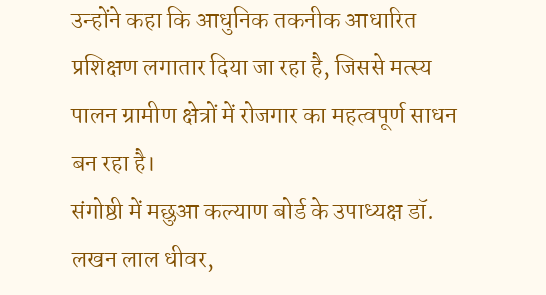उन्होंने कहा कि आधुनिक तकनीक आधारित प्रशिक्षण लगातार दिया जा रहा है, जिससे मत्स्य पालन ग्रामीण क्षेत्रों में रोजगार का महत्वपूर्ण साधन बन रहा है।
संगोष्ठी में मछुआ कल्याण बोर्ड के उपाध्यक्ष डॉ. लखन लाल धीवर,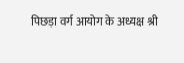पिछड़ा वर्ग आयोग के अध्यक्ष श्री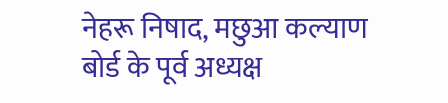नेहरू निषाद, मछुआ कल्याण बोर्ड के पूर्व अध्यक्ष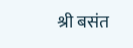श्री बसंत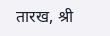तारख, श्री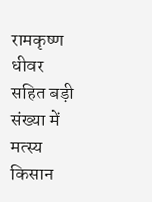रामकृष्ण धीवर सहित बड़ी संख्या में मत्स्य किसान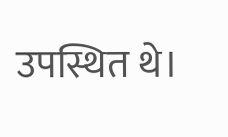उपस्थित थे।